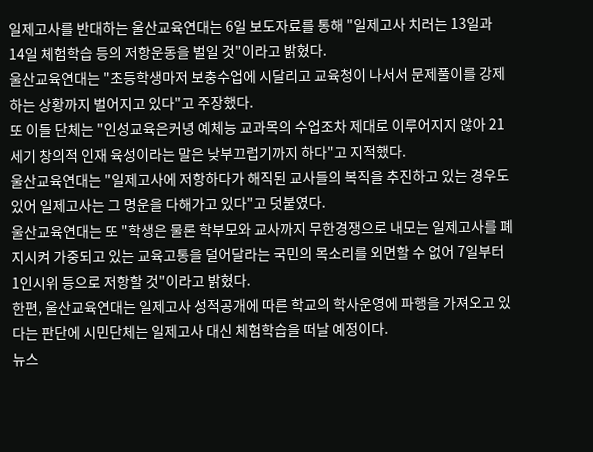일제고사를 반대하는 울산교육연대는 6일 보도자료를 통해 "일제고사 치러는 13일과 14일 체험학습 등의 저항운동을 벌일 것"이라고 밝혔다.
울산교육연대는 "초등학생마저 보충수업에 시달리고 교육청이 나서서 문제풀이를 강제하는 상황까지 벌어지고 있다"고 주장했다.
또 이들 단체는 "인성교육은커녕 예체능 교과목의 수업조차 제대로 이루어지지 않아 21세기 창의적 인재 육성이라는 말은 낮부끄럽기까지 하다"고 지적했다.
울산교육연대는 "일제고사에 저항하다가 해직된 교사들의 복직을 추진하고 있는 경우도 있어 일제고사는 그 명운을 다해가고 있다"고 덧붙였다.
울산교육연대는 또 "학생은 물론 학부모와 교사까지 무한경쟁으로 내모는 일제고사를 폐지시켜 가중되고 있는 교육고통을 덜어달라는 국민의 목소리를 외면할 수 없어 7일부터 1인시위 등으로 저항할 것"이라고 밝혔다.
한편, 울산교육연대는 일제고사 성적공개에 따른 학교의 학사운영에 파행을 가져오고 있다는 판단에 시민단체는 일제고사 대신 체험학습을 떠날 예정이다.
뉴스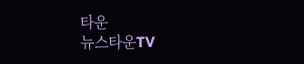타운
뉴스타운TV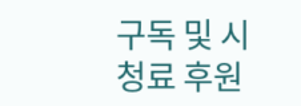구독 및 시청료 후원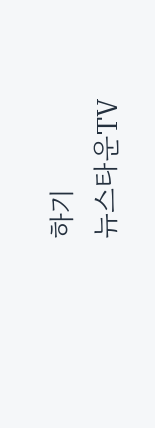하기
뉴스타운TV